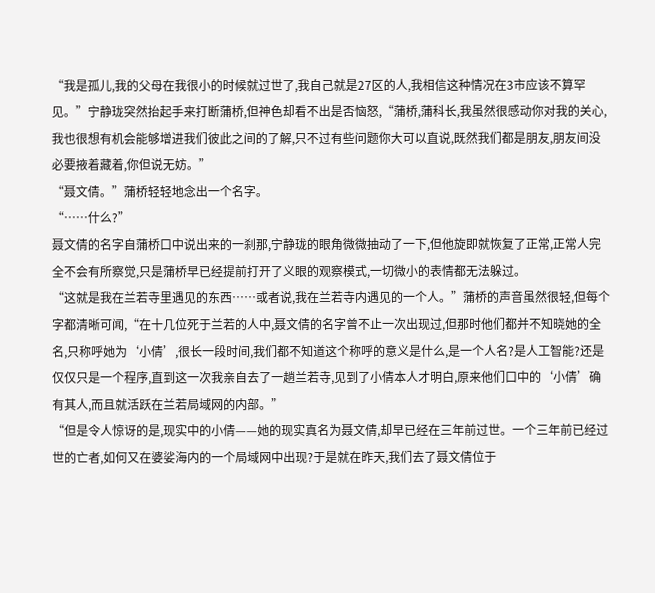“我是孤儿,我的父母在我很小的时候就过世了,我自己就是27区的人,我相信这种情况在3市应该不算罕见。”宁静珑突然抬起手来打断蒲桥,但神色却看不出是否恼怒,“蒲桥,蒲科长,我虽然很感动你对我的关心,我也很想有机会能够增进我们彼此之间的了解,只不过有些问题你大可以直说,既然我们都是朋友,朋友间没必要掖着藏着,你但说无妨。”
“聂文倩。”蒲桥轻轻地念出一个名字。
“……什么?”
聂文倩的名字自蒲桥口中说出来的一刹那,宁静珑的眼角微微抽动了一下,但他旋即就恢复了正常,正常人完全不会有所察觉,只是蒲桥早已经提前打开了义眼的观察模式,一切微小的表情都无法躲过。
“这就是我在兰若寺里遇见的东西……或者说,我在兰若寺内遇见的一个人。”蒲桥的声音虽然很轻,但每个字都清晰可闻,“在十几位死于兰若的人中,聂文倩的名字曾不止一次出现过,但那时他们都并不知晓她的全名,只称呼她为‘小倩’,很长一段时间,我们都不知道这个称呼的意义是什么,是一个人名?是人工智能?还是仅仅只是一个程序,直到这一次我亲自去了一趟兰若寺,见到了小倩本人才明白,原来他们口中的‘小倩’确有其人,而且就活跃在兰若局域网的内部。”
“但是令人惊讶的是,现实中的小倩——她的现实真名为聂文倩,却早已经在三年前过世。一个三年前已经过世的亡者,如何又在婆娑海内的一个局域网中出现?于是就在昨天,我们去了聂文倩位于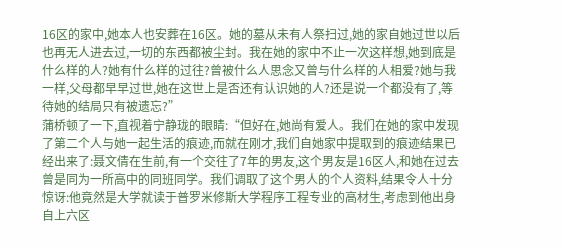16区的家中,她本人也安葬在16区。她的墓从未有人祭扫过,她的家自她过世以后也再无人进去过,一切的东西都被尘封。我在她的家中不止一次这样想,她到底是什么样的人?她有什么样的过往?曾被什么人思念又曾与什么样的人相爱?她与我一样,父母都早早过世,她在这世上是否还有认识她的人?还是说一个都没有了,等待她的结局只有被遗忘?”
蒲桥顿了一下,直视着宁静珑的眼睛:“但好在,她尚有爱人。我们在她的家中发现了第二个人与她一起生活的痕迹,而就在刚才,我们自她家中提取到的痕迹结果已经出来了:聂文倩在生前,有一个交往了7年的男友,这个男友是16区人,和她在过去曾是同为一所高中的同班同学。我们调取了这个男人的个人资料,结果令人十分惊讶:他竟然是大学就读于普罗米修斯大学程序工程专业的高材生,考虑到他出身自上六区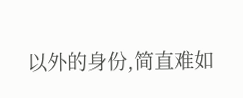以外的身份,简直难如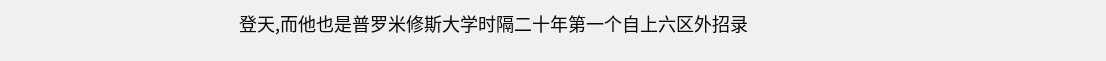登天,而他也是普罗米修斯大学时隔二十年第一个自上六区外招录